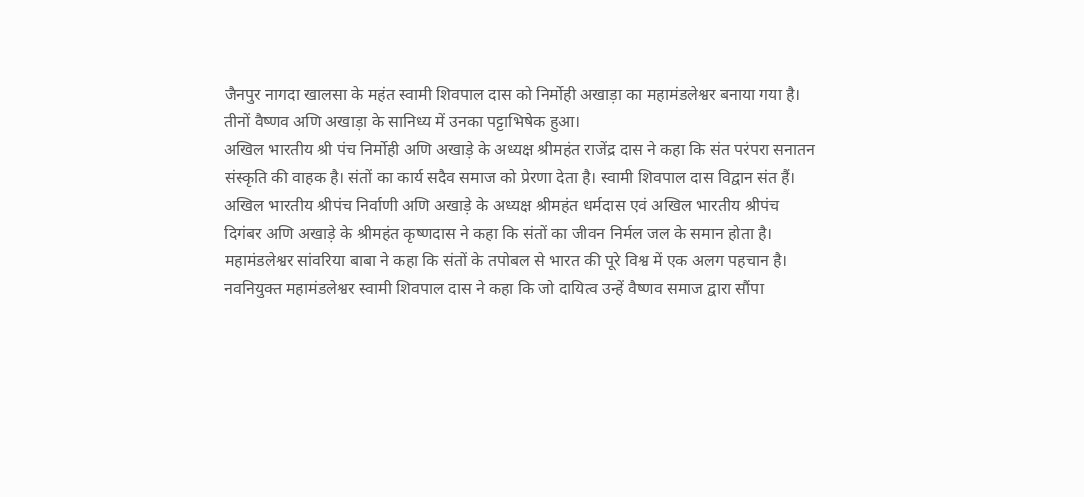जैनपुर नागदा खालसा के महंत स्वामी शिवपाल दास को निर्मोही अखाड़ा का महामंडलेश्वर बनाया गया है। तीनों वैष्णव अणि अखाड़ा के सानिध्य में उनका पट्टाभिषेक हुआ।
अखिल भारतीय श्री पंच निर्मोही अणि अखाड़े के अध्यक्ष श्रीमहंत राजेंद्र दास ने कहा कि संत परंपरा सनातन संस्कृति की वाहक है। संतों का कार्य सदैव समाज को प्रेरणा देता है। स्वामी शिवपाल दास विद्वान संत हैं। अखिल भारतीय श्रीपंच निर्वाणी अणि अखाड़े के अध्यक्ष श्रीमहंत धर्मदास एवं अखिल भारतीय श्रीपंच दिगंबर अणि अखाड़े के श्रीमहंत कृष्णदास ने कहा कि संतों का जीवन निर्मल जल के समान होता है।
महामंडलेश्वर सांवरिया बाबा ने कहा कि संतों के तपोबल से भारत की पूरे विश्व में एक अलग पहचान है। नवनियुक्त महामंडलेश्वर स्वामी शिवपाल दास ने कहा कि जो दायित्व उन्हें वैष्णव समाज द्वारा सौंपा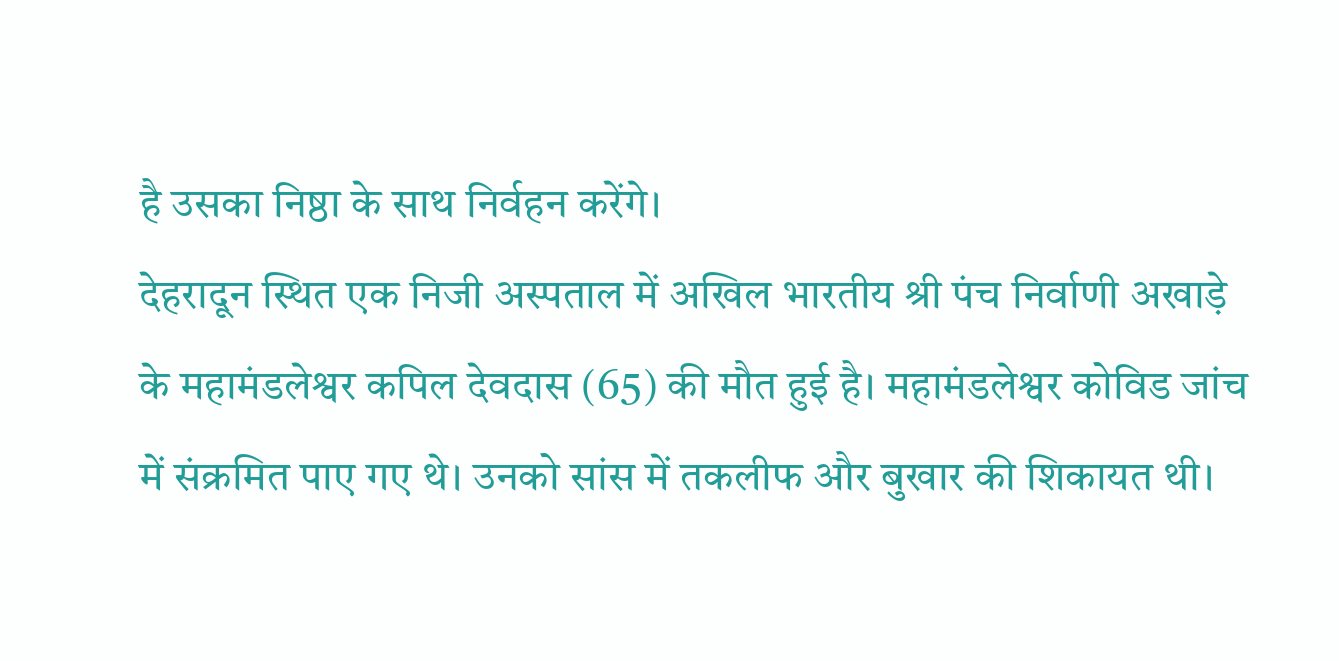है उसका निष्ठा के साथ निर्वहन करेंगे।
देहरादून स्थित एक निजी अस्पताल में अखिल भारतीय श्री पंच निर्वाणी अखाड़े के महामंडलेश्वर कपिल देवदास (65) की मौत हुई है। महामंडलेश्वर कोविड जांच में संक्रमित पाए गए थे। उनको सांस में तकलीफ और बुखार की शिकायत थी।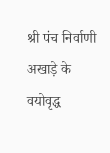श्री पंच निर्वाणी अखाड़े के वयोवृद्ध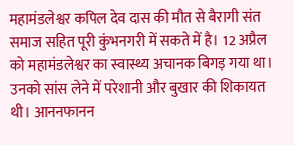महामंडलेश्वर कपिल देव दास की मौत से बैरागी संत समाज सहित पूरी कुंभनगरी में सकते में है। 12 अप्रैल को महामंडलेश्वर का स्वास्थ्य अचानक बिगड़ गया था। उनको सांस लेने में परेशानी और बुखार की शिकायत थी। आननफानन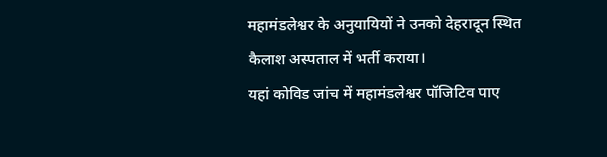महामंडलेश्वर के अनुयायियों ने उनको देहरादून स्थित कैलाश अस्पताल में भर्ती कराया।
यहां कोविड जांच में महामंडलेश्वर पॉजिटिव पाए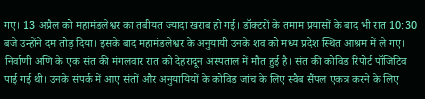गए। 13 अप्रैल को महामंडलेश्वर का तबीयत ज्यादा खराब हो गई। डॉक्टरों के तमाम प्रयासों के बाद भी रात 10:30 बजे उन्होंने दम तोड़ दिया। इसके बाद महामंडलेश्वर के अनुयायी उनके शव को मध्य प्रदेश स्थित आश्रम में ले गए।
निर्वाणी अणि के एक संत की मंगलवार रात को देहरादून अस्पताल में मौत हुई है। संत की कोविड रिपोर्ट पॉजिटिव पाई गई थी। उनके संपर्क में आए संतों और अनुयायियों के कोविड जांच के लिए स्वैब सैंपल एकत्र करने के लिए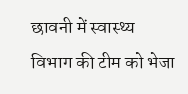छावनी में स्वास्थ्य विभाग की टीम को भेजा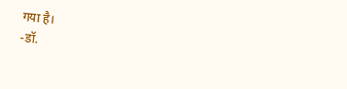गया है।
-डॉ.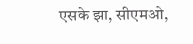एसके झा, सीएमओ,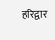हरिद्वार